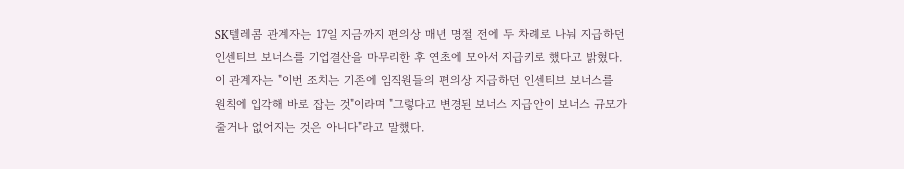SK텔레콤 관계자는 17일 지금까지 편의상 매년 명절 전에 두 차례로 나눠 지급하던 인센티브 보너스를 기업결산을 마무리한 후 연초에 모아서 지급키로 했다고 밝혔다.
이 관계자는 "이번 조치는 기존에 임직원들의 편의상 지급하던 인센티브 보너스를 원칙에 입각해 바로 잡는 것"이라며 "그렇다고 변경된 보너스 지급안이 보너스 규모가 줄거나 없어지는 것은 아니다"라고 말했다.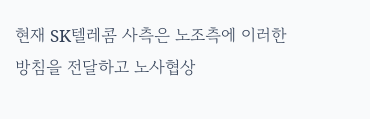현재 SK텔레콤 사측은 노조측에 이러한 방침을 전달하고 노사협상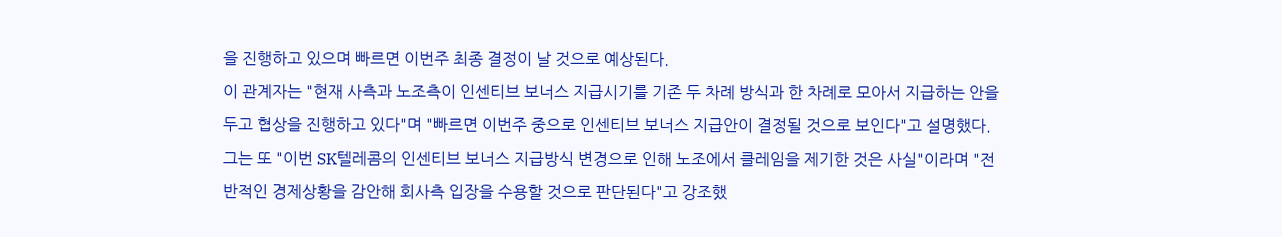을 진행하고 있으며 빠르면 이번주 최종 결정이 날 것으로 예상된다.
이 관계자는 "현재 사측과 노조측이 인센티브 보너스 지급시기를 기존 두 차례 방식과 한 차례로 모아서 지급하는 안을 두고 협상을 진행하고 있다"며 "빠르면 이번주 중으로 인센티브 보너스 지급안이 결정될 것으로 보인다"고 설명했다.
그는 또 "이번 SK텔레콤의 인센티브 보너스 지급방식 변경으로 인해 노조에서 클레임을 제기한 것은 사실"이라며 "전반적인 경제상황을 감안해 회사측 입장을 수용할 것으로 판단된다"고 강조했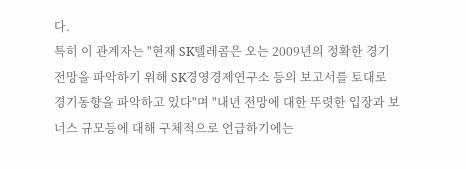다.
특히 이 관계자는 "현재 SK텔레콤은 오는 2009년의 정확한 경기전망을 파악하기 위해 SK경영경제연구소 등의 보고서를 토대로 경기동향을 파악하고 있다"며 "내년 전망에 대한 뚜렷한 입장과 보너스 규모등에 대해 구체적으로 언급하기에는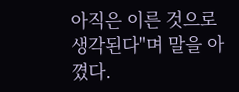아직은 이른 것으로 생각된다"며 말을 아꼈다.